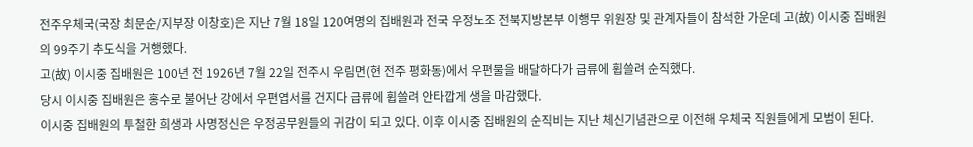전주우체국(국장 최문순/지부장 이창호)은 지난 7월 18일 120여명의 집배원과 전국 우정노조 전북지방본부 이행무 위원장 및 관계자들이 참석한 가운데 고(故) 이시중 집배원의 99주기 추도식을 거행했다.
고(故) 이시중 집배원은 100년 전 1926년 7월 22일 전주시 우림면(현 전주 평화동)에서 우편물을 배달하다가 급류에 휩쓸려 순직했다.
당시 이시중 집배원은 홍수로 불어난 강에서 우편엽서를 건지다 급류에 휩쓸려 안타깝게 생을 마감했다.
이시중 집배원의 투철한 희생과 사명정신은 우정공무원들의 귀감이 되고 있다. 이후 이시중 집배원의 순직비는 지난 체신기념관으로 이전해 우체국 직원들에게 모범이 된다.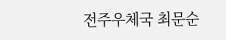전주우체국 최문순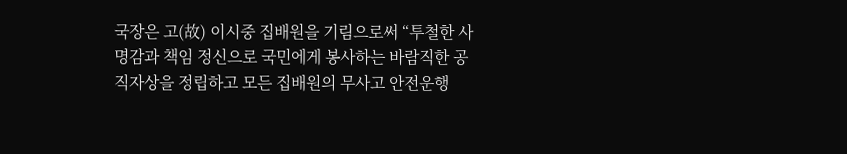국장은 고(故) 이시중 집배원을 기림으로써 “투철한 사명감과 책임 정신으로 국민에게 봉사하는 바람직한 공직자상을 정립하고 모든 집배원의 무사고 안전운행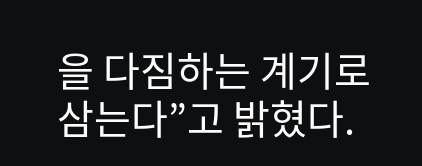을 다짐하는 계기로 삼는다”고 밝혔다.